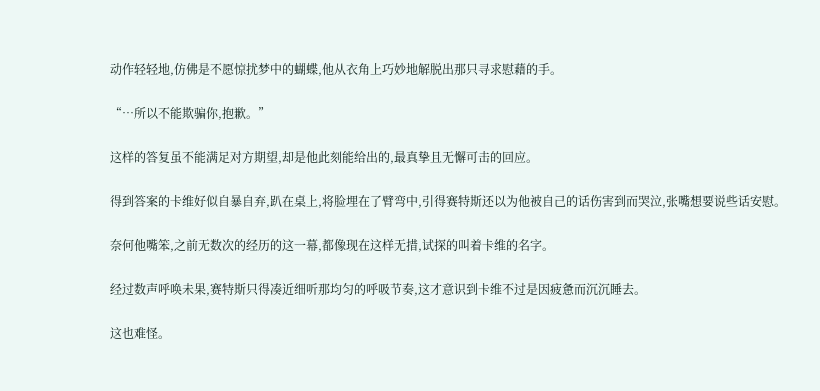动作轻轻地,仿佛是不愿惊扰梦中的蝴蝶,他从衣角上巧妙地解脱出那只寻求慰藉的手。

“…所以不能欺骗你,抱歉。”

这样的答复虽不能满足对方期望,却是他此刻能给出的,最真挚且无懈可击的回应。

得到答案的卡维好似自暴自弃,趴在桌上,将脸埋在了臂弯中,引得赛特斯还以为他被自己的话伤害到而哭泣,张嘴想要说些话安慰。

奈何他嘴笨,之前无数次的经历的这一幕,都像现在这样无措,试探的叫着卡维的名字。

经过数声呼唤未果,赛特斯只得凑近细听那均匀的呼吸节奏,这才意识到卡维不过是因疲惫而沉沉睡去。

这也难怪。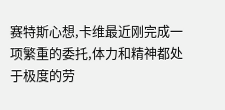赛特斯心想,卡维最近刚完成一项繁重的委托,体力和精神都处于极度的劳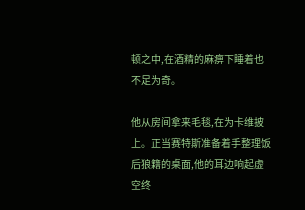顿之中,在酒精的麻痹下睡着也不足为奇。

他从房间拿来毛毯,在为卡维披上。正当赛特斯准备着手整理饭后狼籍的桌面,他的耳边响起虚空终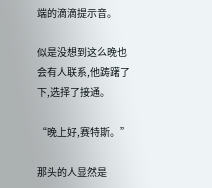端的滴滴提示音。

似是没想到这么晚也会有人联系,他踌躇了下,选择了接通。

“晚上好,赛特斯。”

那头的人显然是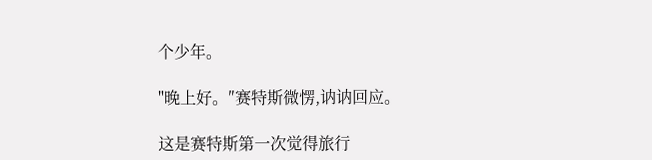个少年。

"晚上好。″赛特斯微愣,讷讷回应。

这是赛特斯第一次觉得旅行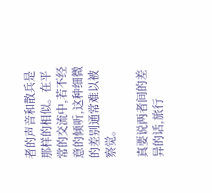者的声音和散兵是那样的相似。在平常的交流中,若不经意的倾听,这种细微的差别通常难以被察觉。

真要说两者间的差异的话,旅行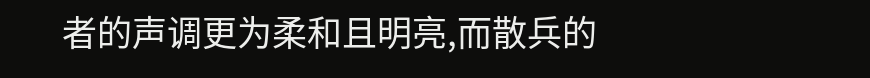者的声调更为柔和且明亮,而散兵的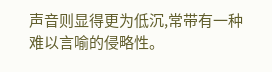声音则显得更为低沉,常带有一种难以言喻的侵略性。